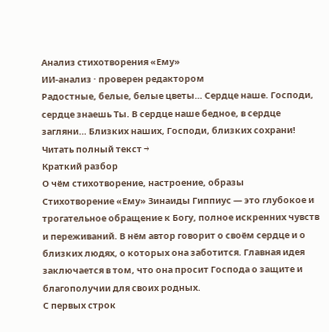Анализ стихотворения «Ему»
ИИ-анализ · проверен редактором
Радостные, белые, белые цветы… Сердце наше. Господи, сердце знаешь Ты. В сердце наше бедное, в сердце загляни… Близких наших, Господи, близких сохрани!
Читать полный текст →
Краткий разбор
О чём стихотворение, настроение, образы
Стихотворение «Ему» Зинаиды Гиппиус — это глубокое и трогательное обращение к Богу, полное искренних чувств и переживаний. В нём автор говорит о своём сердце и о близких людях, о которых она заботится. Главная идея заключается в том, что она просит Господа о защите и благополучии для своих родных.
С первых строк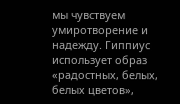мы чувствуем умиротворение и надежду. Гиппиус использует образ «радостных, белых, белых цветов»,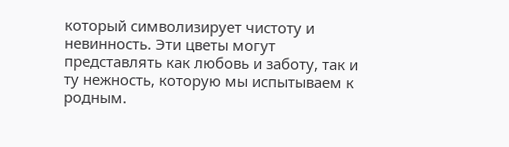который символизирует чистоту и невинность. Эти цветы могут представлять как любовь и заботу, так и ту нежность, которую мы испытываем к родным.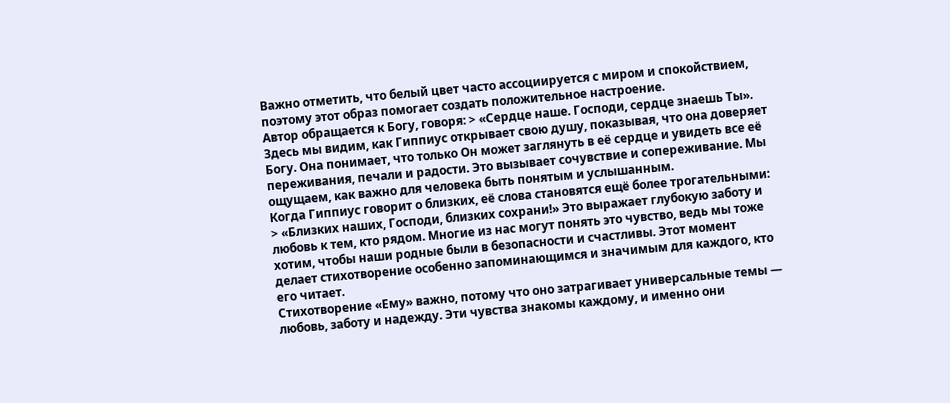Важно отметить, что белый цвет часто ассоциируется с миром и спокойствием, поэтому этот образ помогает создать положительное настроение.
Автор обращается к Богу, говоря: > «Сердце наше. Господи, сердце знаешь Ты». Здесь мы видим, как Гиппиус открывает свою душу, показывая, что она доверяет Богу. Она понимает, что только Он может заглянуть в её сердце и увидеть все её переживания, печали и радости. Это вызывает сочувствие и сопереживание. Мы ощущаем, как важно для человека быть понятым и услышанным.
Когда Гиппиус говорит о близких, её слова становятся ещё более трогательными: > «Близких наших, Господи, близких сохрани!» Это выражает глубокую заботу и любовь к тем, кто рядом. Многие из нас могут понять это чувство, ведь мы тоже хотим, чтобы наши родные были в безопасности и счастливы. Этот момент делает стихотворение особенно запоминающимся и значимым для каждого, кто его читает.
Стихотворение «Ему» важно, потому что оно затрагивает универсальные темы — любовь, заботу и надежду. Эти чувства знакомы каждому, и именно они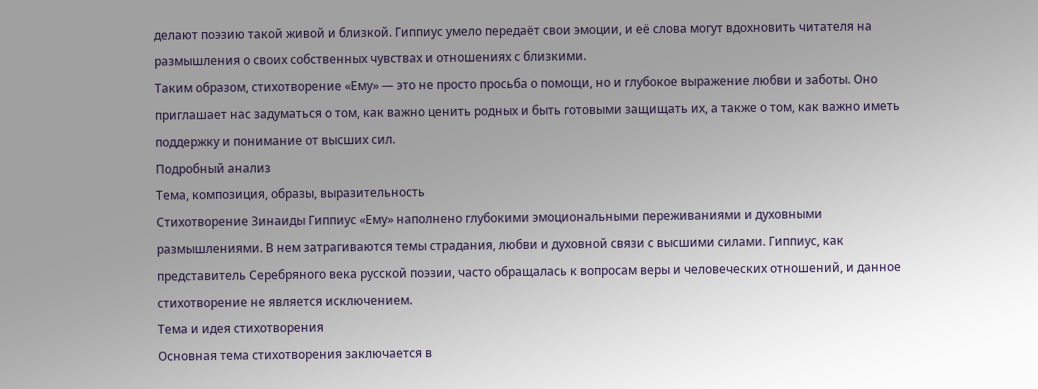делают поэзию такой живой и близкой. Гиппиус умело передаёт свои эмоции, и её слова могут вдохновить читателя на размышления о своих собственных чувствах и отношениях с близкими.
Таким образом, стихотворение «Ему» — это не просто просьба о помощи, но и глубокое выражение любви и заботы. Оно приглашает нас задуматься о том, как важно ценить родных и быть готовыми защищать их, а также о том, как важно иметь поддержку и понимание от высших сил.
Подробный анализ
Тема, композиция, образы, выразительность
Стихотворение Зинаиды Гиппиус «Ему» наполнено глубокими эмоциональными переживаниями и духовными размышлениями. В нем затрагиваются темы страдания, любви и духовной связи с высшими силами. Гиппиус, как представитель Серебряного века русской поэзии, часто обращалась к вопросам веры и человеческих отношений, и данное стихотворение не является исключением.
Тема и идея стихотворения
Основная тема стихотворения заключается в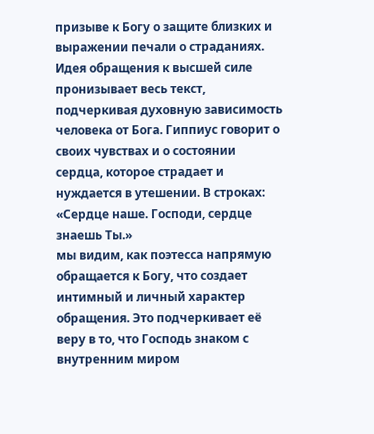призыве к Богу о защите близких и выражении печали о страданиях. Идея обращения к высшей силе пронизывает весь текст, подчеркивая духовную зависимость человека от Бога. Гиппиус говорит о своих чувствах и о состоянии сердца, которое страдает и нуждается в утешении. В строках:
«Сердце наше. Господи, сердце знаешь Ты.»
мы видим, как поэтесса напрямую обращается к Богу, что создает интимный и личный характер обращения. Это подчеркивает её веру в то, что Господь знаком с внутренним миром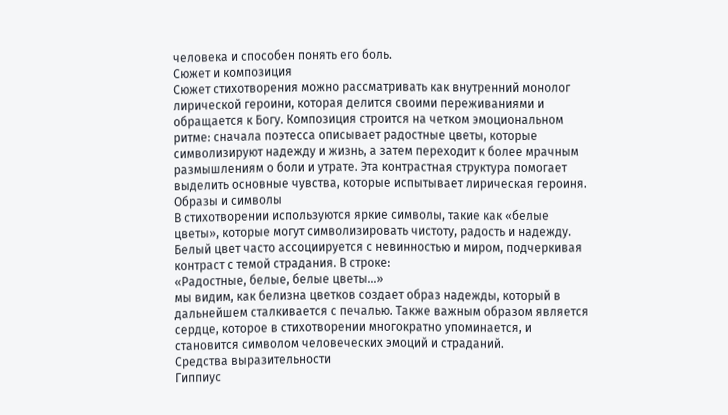человека и способен понять его боль.
Сюжет и композиция
Сюжет стихотворения можно рассматривать как внутренний монолог лирической героини, которая делится своими переживаниями и обращается к Богу. Композиция строится на четком эмоциональном ритме: сначала поэтесса описывает радостные цветы, которые символизируют надежду и жизнь, а затем переходит к более мрачным размышлениям о боли и утрате. Эта контрастная структура помогает выделить основные чувства, которые испытывает лирическая героиня.
Образы и символы
В стихотворении используются яркие символы, такие как «белые цветы», которые могут символизировать чистоту, радость и надежду. Белый цвет часто ассоциируется с невинностью и миром, подчеркивая контраст с темой страдания. В строке:
«Радостные, белые, белые цветы…»
мы видим, как белизна цветков создает образ надежды, который в дальнейшем сталкивается с печалью. Также важным образом является сердце, которое в стихотворении многократно упоминается, и становится символом человеческих эмоций и страданий.
Средства выразительности
Гиппиус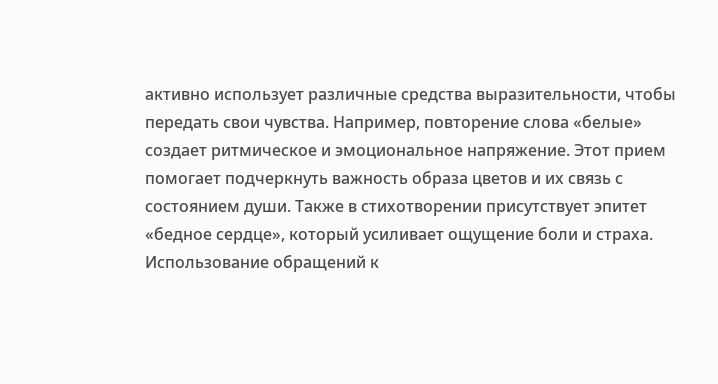активно использует различные средства выразительности, чтобы передать свои чувства. Например, повторение слова «белые» создает ритмическое и эмоциональное напряжение. Этот прием помогает подчеркнуть важность образа цветов и их связь с состоянием души. Также в стихотворении присутствует эпитет «бедное сердце», который усиливает ощущение боли и страха.
Использование обращений к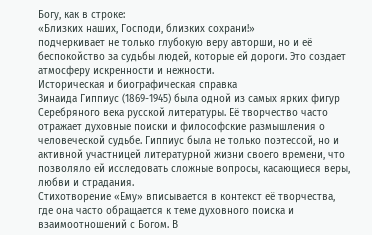Богу, как в строке:
«Близких наших, Господи, близких сохрани!»
подчеркивает не только глубокую веру авторши, но и её беспокойство за судьбы людей, которые ей дороги. Это создает атмосферу искренности и нежности.
Историческая и биографическая справка
Зинаида Гиппиус (1869-1945) была одной из самых ярких фигур Серебряного века русской литературы. Её творчество часто отражает духовные поиски и философские размышления о человеческой судьбе. Гиппиус была не только поэтессой, но и активной участницей литературной жизни своего времени, что позволяло ей исследовать сложные вопросы, касающиеся веры, любви и страдания.
Стихотворение «Ему» вписывается в контекст её творчества, где она часто обращается к теме духовного поиска и взаимоотношений с Богом. В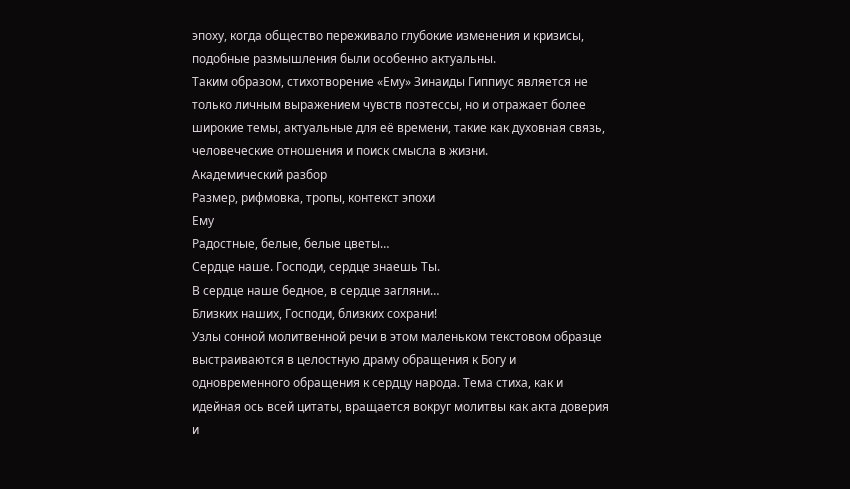эпоху, когда общество переживало глубокие изменения и кризисы, подобные размышления были особенно актуальны.
Таким образом, стихотворение «Ему» Зинаиды Гиппиус является не только личным выражением чувств поэтессы, но и отражает более широкие темы, актуальные для её времени, такие как духовная связь, человеческие отношения и поиск смысла в жизни.
Академический разбор
Размер, рифмовка, тропы, контекст эпохи
Ему
Радостные, белые, белые цветы…
Сердце наше. Господи, сердце знаешь Ты.
В сердце наше бедное, в сердце загляни…
Близких наших, Господи, близких сохрани!
Узлы сонной молитвенной речи в этом маленьком текстовом образце выстраиваются в целостную драму обращения к Богу и одновременного обращения к сердцу народа. Тема стиха, как и идейная ось всей цитаты, вращается вокруг молитвы как акта доверия и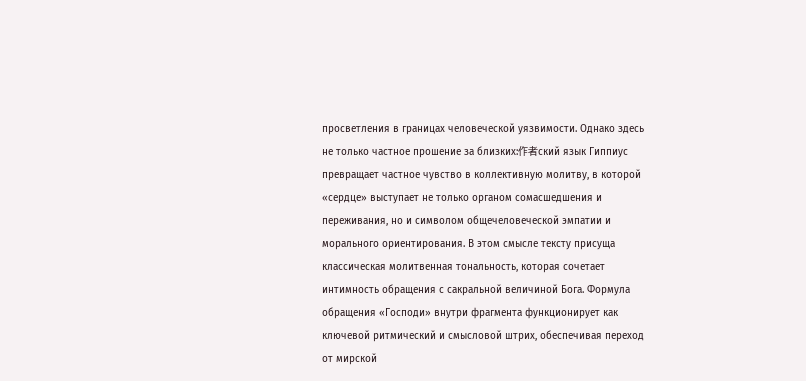просветления в границах человеческой уязвимости. Однако здесь не только частное прошение за близких:作者ский язык Гиппиус превращает частное чувство в коллективную молитву, в которой «сердце» выступает не только органом сомасшедшения и переживания, но и символом общечеловеческой эмпатии и морального ориентирования. В этом смысле тексту присуща классическая молитвенная тональность, которая сочетает интимность обращения с сакральной величиной Бога. Формула обращения «Господи» внутри фрагмента функционирует как ключевой ритмический и смысловой штрих, обеспечивая переход от мирской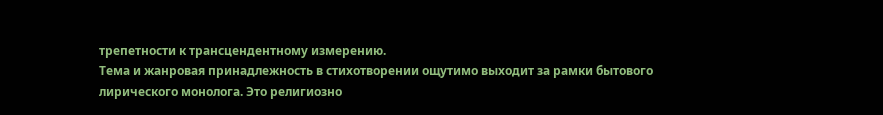трепетности к трансцендентному измерению.
Тема и жанровая принадлежность в стихотворении ощутимо выходит за рамки бытового лирического монолога. Это религиозно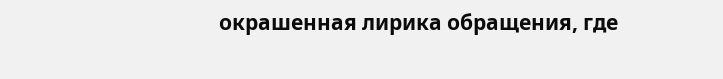окрашенная лирика обращения, где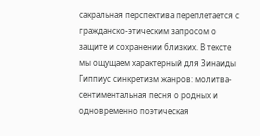сакральная перспектива переплетается с гражданско-этическим запросом о защите и сохранении близких. В тексте мы ощущаем характерный для Зинаиды Гиппиус синкретизм жанров: молитва-сентиментальная песня о родных и одновременно поэтическая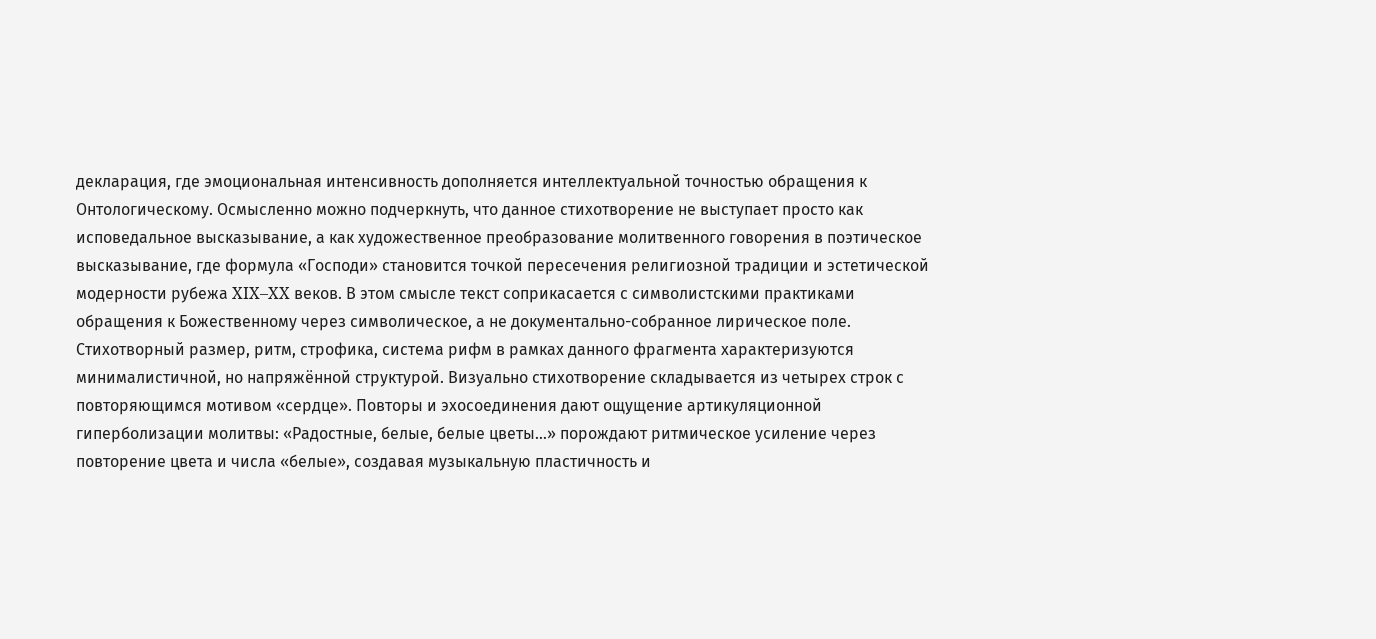декларация, где эмоциональная интенсивность дополняется интеллектуальной точностью обращения к Онтологическому. Осмысленно можно подчеркнуть, что данное стихотворение не выступает просто как исповедальное высказывание, а как художественное преобразование молитвенного говорения в поэтическое высказывание, где формула «Господи» становится точкой пересечения религиозной традиции и эстетической модерности рубежа XIX–XX веков. В этом смысле текст соприкасается с символистскими практиками обращения к Божественному через символическое, а не документально-собранное лирическое поле.
Стихотворный размер, ритм, строфика, система рифм в рамках данного фрагмента характеризуются минималистичной, но напряжённой структурой. Визуально стихотворение складывается из четырех строк с повторяющимся мотивом «сердце». Повторы и эхосоединения дают ощущение артикуляционной гиперболизации молитвы: «Радостные, белые, белые цветы…» порождают ритмическое усиление через повторение цвета и числа «белые», создавая музыкальную пластичность и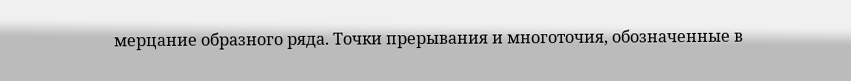мерцание образного ряда. Точки прерывания и многоточия, обозначенные в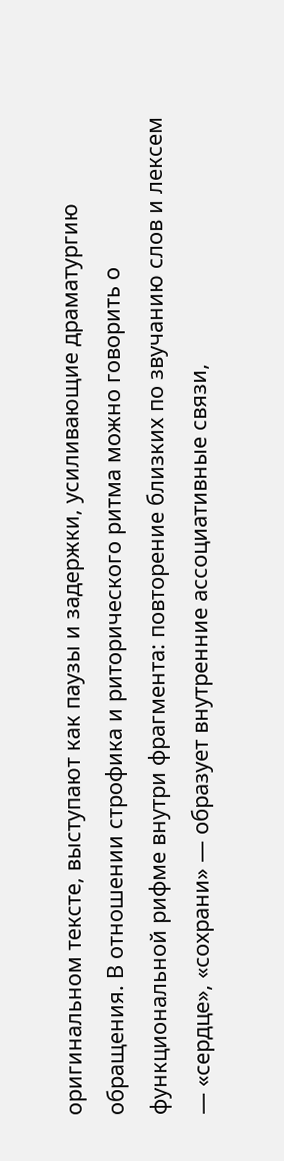оригинальном тексте, выступают как паузы и задержки, усиливающие драматургию обращения. В отношении строфика и риторического ритма можно говорить о функциональной рифме внутри фрагмента: повторение близких по звучанию слов и лексем — «сердце», «сохрани» — образует внутренние ассоциативные связи,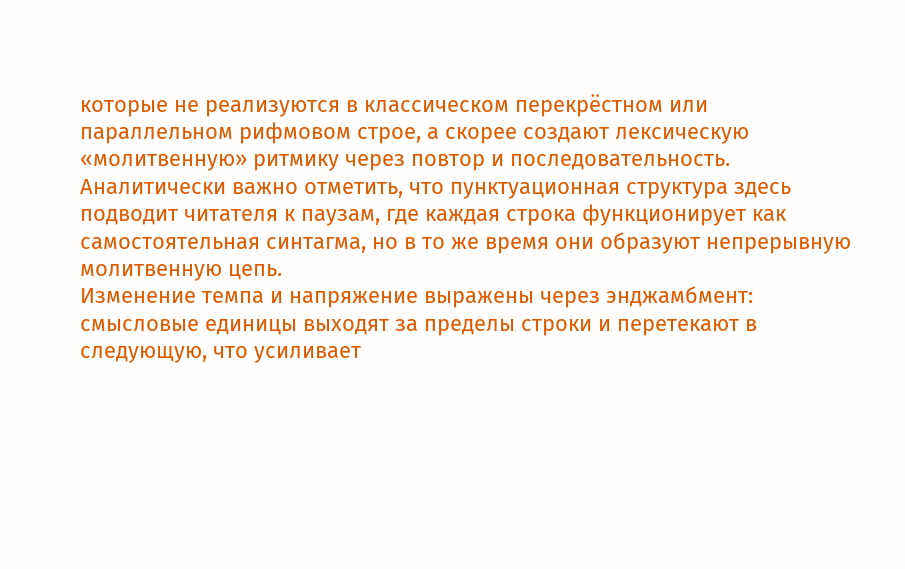которые не реализуются в классическом перекрёстном или параллельном рифмовом строе, а скорее создают лексическую «молитвенную» ритмику через повтор и последовательность. Аналитически важно отметить, что пунктуационная структура здесь подводит читателя к паузам, где каждая строка функционирует как самостоятельная синтагма, но в то же время они образуют непрерывную молитвенную цепь.
Изменение темпа и напряжение выражены через энджамбмент: смысловые единицы выходят за пределы строки и перетекают в следующую, что усиливает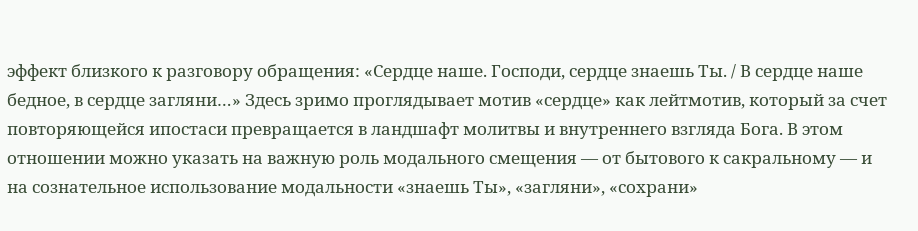эффект близкого к разговору обращения: «Сердце наше. Господи, сердце знаешь Ты. / В сердце наше бедное, в сердце загляни…» Здесь зримо проглядывает мотив «сердце» как лейтмотив, который за счет повторяющейся ипостаси превращается в ландшафт молитвы и внутреннего взгляда Бога. В этом отношении можно указать на важную роль модального смещения — от бытового к сакральному — и на сознательное использование модальности «знаешь Ты», «загляни», «сохрани»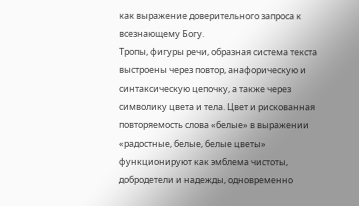как выражение доверительного запроса к всезнающему Богу.
Тропы, фигуры речи, образная система текста выстроены через повтор, анафорическую и синтаксическую цепочку, а также через символику цвета и тела. Цвет и рискованная повторяемость слова «белые» в выражении «радостные, белые, белые цветы» функционируют как эмблема чистоты, добродетели и надежды, одновременно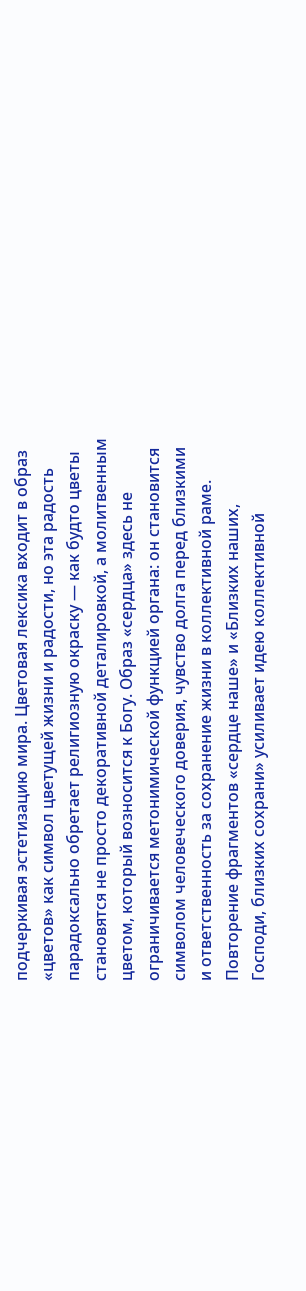подчеркивая эстетизацию мира. Цветовая лексика входит в образ «цветов» как символ цветущей жизни и радости, но эта радость парадоксально обретает религиозную окраску — как будто цветы становятся не просто декоративной деталировкой, а молитвенным цветом, который возносится к Богу. Образ «сердца» здесь не ограничивается метонимической функцией органа: он становится символом человеческого доверия, чувство долга перед близкими и ответственность за сохранение жизни в коллективной раме. Повторение фрагментов «сердце наше» и «Близких наших, Господи, близких сохрани» усиливает идею коллективной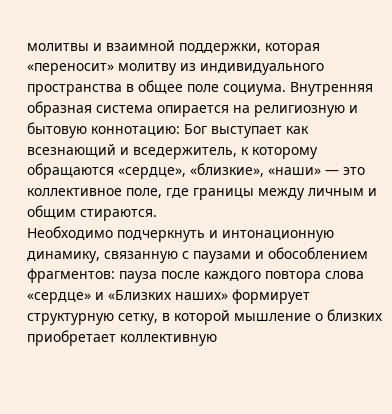молитвы и взаимной поддержки, которая «переносит» молитву из индивидуального пространства в общее поле социума. Внутренняя образная система опирается на религиозную и бытовую коннотацию: Бог выступает как всезнающий и вседержитель, к которому обращаются «сердце», «близкие», «наши» — это коллективное поле, где границы между личным и общим стираются.
Необходимо подчеркнуть и интонационную динамику, связанную с паузами и обособлением фрагментов: пауза после каждого повтора слова «сердце» и «Близких наших» формирует структурную сетку, в которой мышление о близких приобретает коллективную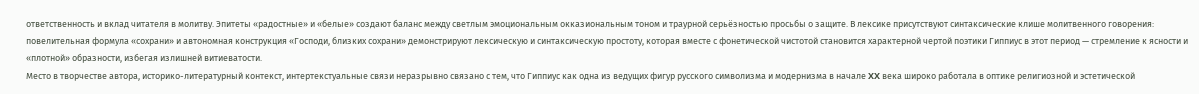ответственность и вклад читателя в молитву. Эпитеты «радостные» и «белые» создают баланс между светлым эмоциональным окказиональным тоном и траурной серьёзностью просьбы о защите. В лексике присутствуют синтаксические клише молитвенного говорения: повелительная формула «сохрани» и автономная конструкция «Господи, близких сохрани» демонстрируют лексическую и синтаксическую простоту, которая вместе с фонетической чистотой становится характерной чертой поэтики Гиппиус в этот период — стремление к ясности и «плотной» образности, избегая излишней витиеватости.
Место в творчестве автора, историко-литературный контекст, интертекстуальные связи неразрывно связано с тем, что Гиппиус как одна из ведущих фигур русского символизма и модернизма в начале XX века широко работала в оптике религиозной и эстетической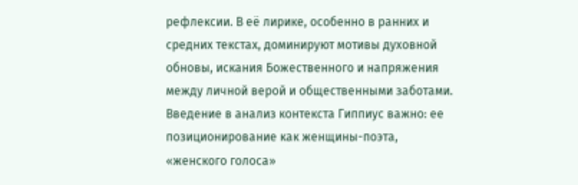рефлексии. В её лирике, особенно в ранних и средних текстах, доминируют мотивы духовной обновы, искания Божественного и напряжения между личной верой и общественными заботами. Введение в анализ контекста Гиппиус важно: ее позиционирование как женщины-поэта, «женского голоса»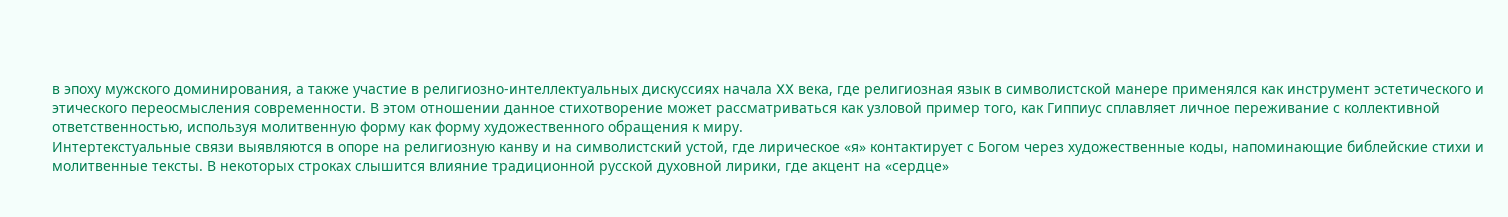в эпоху мужского доминирования, а также участие в религиозно-интеллектуальных дискуссиях начала XX века, где религиозная язык в символистской манере применялся как инструмент эстетического и этического переосмысления современности. В этом отношении данное стихотворение может рассматриваться как узловой пример того, как Гиппиус сплавляет личное переживание с коллективной ответственностью, используя молитвенную форму как форму художественного обращения к миру.
Интертекстуальные связи выявляются в опоре на религиозную канву и на символистский устой, где лирическое «я» контактирует с Богом через художественные коды, напоминающие библейские стихи и молитвенные тексты. В некоторых строках слышится влияние традиционной русской духовной лирики, где акцент на «сердце»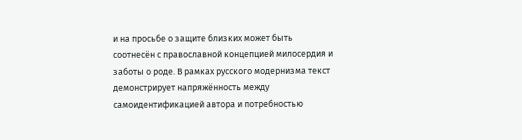и на просьбе о защите близких может быть соотнесён с православной концепцией милосердия и заботы о роде. В рамках русского модернизма текст демонстрирует напряжённость между самоидентификацией автора и потребностью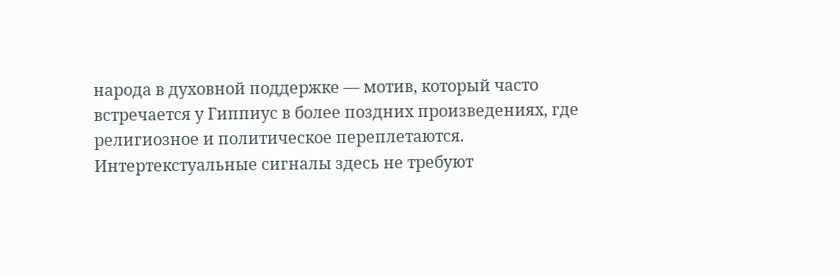народа в духовной поддержке — мотив, который часто встречается у Гиппиус в более поздних произведениях, где религиозное и политическое переплетаются. Интертекстуальные сигналы здесь не требуют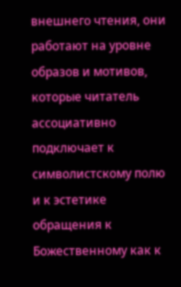внешнего чтения, они работают на уровне образов и мотивов, которые читатель ассоциативно подключает к символистскому полю и к эстетике обращения к Божественному как к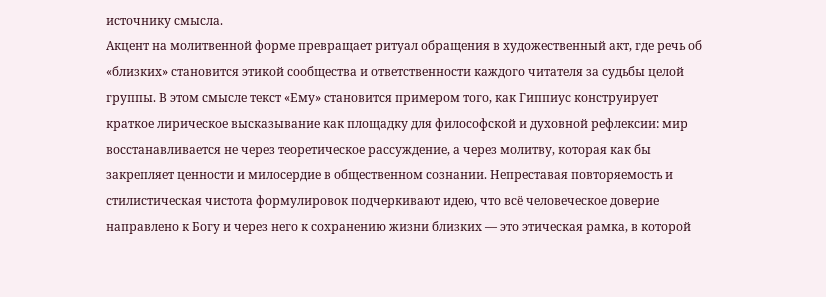источнику смысла.
Акцент на молитвенной форме превращает ритуал обращения в художественный акт, где речь об «близких» становится этикой сообщества и ответственности каждого читателя за судьбы целой группы. В этом смысле текст «Ему» становится примером того, как Гиппиус конструирует краткое лирическое высказывание как площадку для философской и духовной рефлексии: мир восстанавливается не через теоретическое рассуждение, а через молитву, которая как бы закрепляет ценности и милосердие в общественном сознании. Непреставая повторяемость и стилистическая чистота формулировок подчеркивают идею, что всё человеческое доверие направлено к Богу и через него к сохранению жизни близких — это этическая рамка, в которой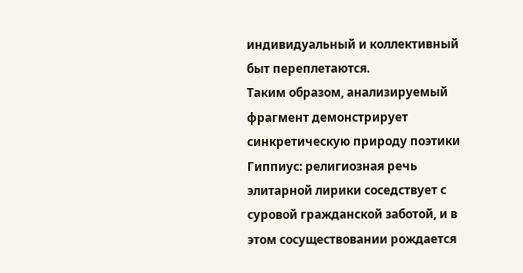индивидуальный и коллективный быт переплетаются.
Таким образом, анализируемый фрагмент демонстрирует синкретическую природу поэтики Гиппиус: религиозная речь элитарной лирики соседствует с суровой гражданской заботой, и в этом сосуществовании рождается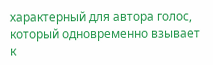характерный для автора голос, который одновременно взывает к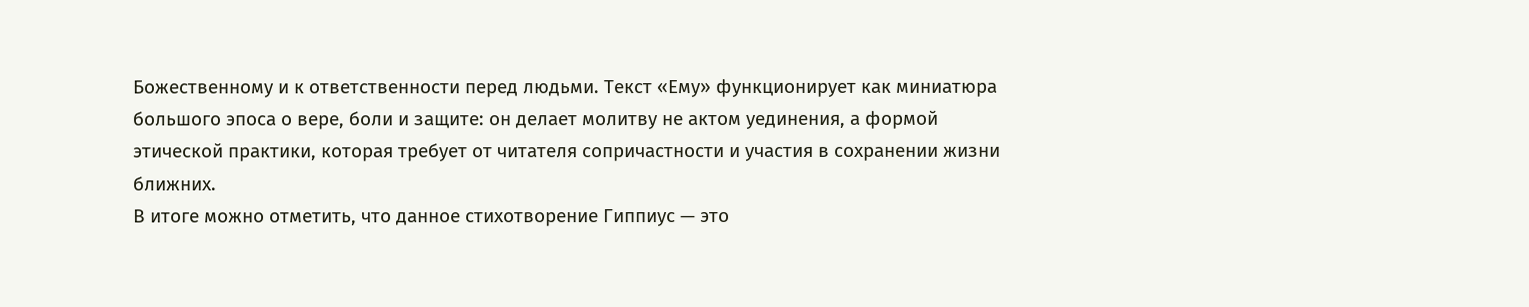Божественному и к ответственности перед людьми. Текст «Ему» функционирует как миниатюра большого эпоса о вере, боли и защите: он делает молитву не актом уединения, а формой этической практики, которая требует от читателя сопричастности и участия в сохранении жизни ближних.
В итоге можно отметить, что данное стихотворение Гиппиус — это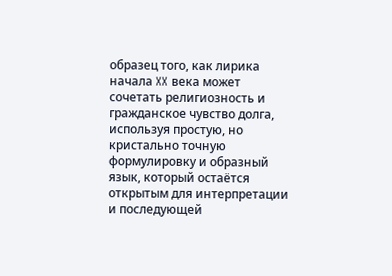образец того, как лирика начала XX века может сочетать религиозность и гражданское чувство долга, используя простую, но кристально точную формулировку и образный язык, который остаётся открытым для интерпретации и последующей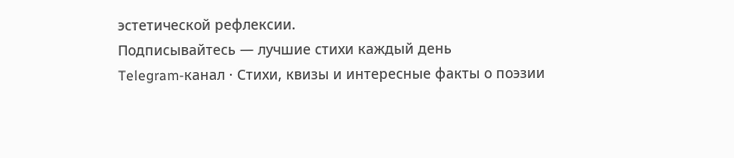эстетической рефлексии.
Подписывайтесь — лучшие стихи каждый день
Telegram-канал · Стихи, квизы и интересные факты о поэзии